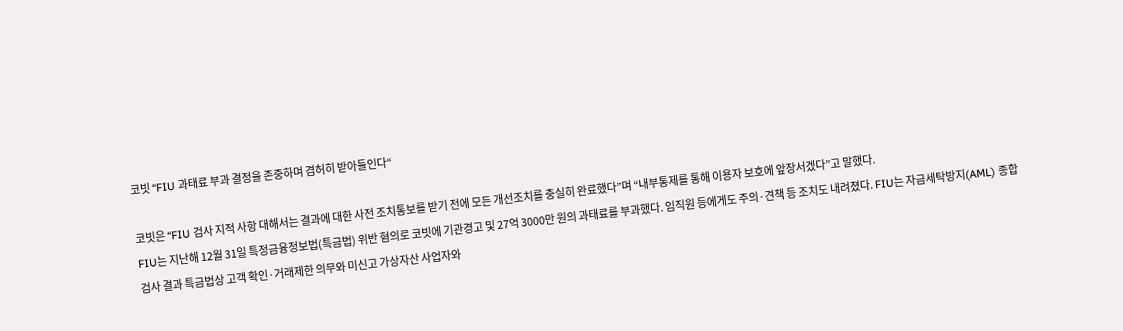코빗 “FIU 과태료 부과 결정을 존중하며 겸허히 받아들인다“

코빗은 “FIU 검사 지적 사항 대해서는 결과에 대한 사전 조치통보를 받기 전에 모든 개선조치를 충실히 완료했다”며 “내부통제를 통해 이용자 보호에 앞장서겠다”고 말했다.
FIU는 지난해 12월 31일 특정금융정보법(특금법) 위반 혐의로 코빗에 기관경고 및 27억 3000만 원의 과태료를 부과했다. 임직원 등에게도 주의·견책 등 조치도 내려졌다. FIU는 자금세탁방지(AML) 종합검사 결과 특금법상 고객 확인·거래제한 의무와 미신고 가상자산 사업자와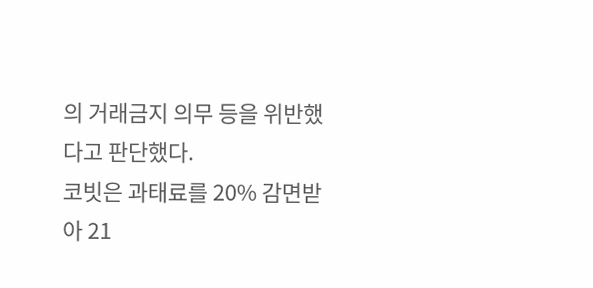의 거래금지 의무 등을 위반했다고 판단했다.
코빗은 과태료를 20% 감면받아 21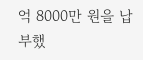억 8000만 원을 납부했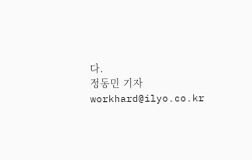다.
정동민 기자 workhard@ilyo.co.kr